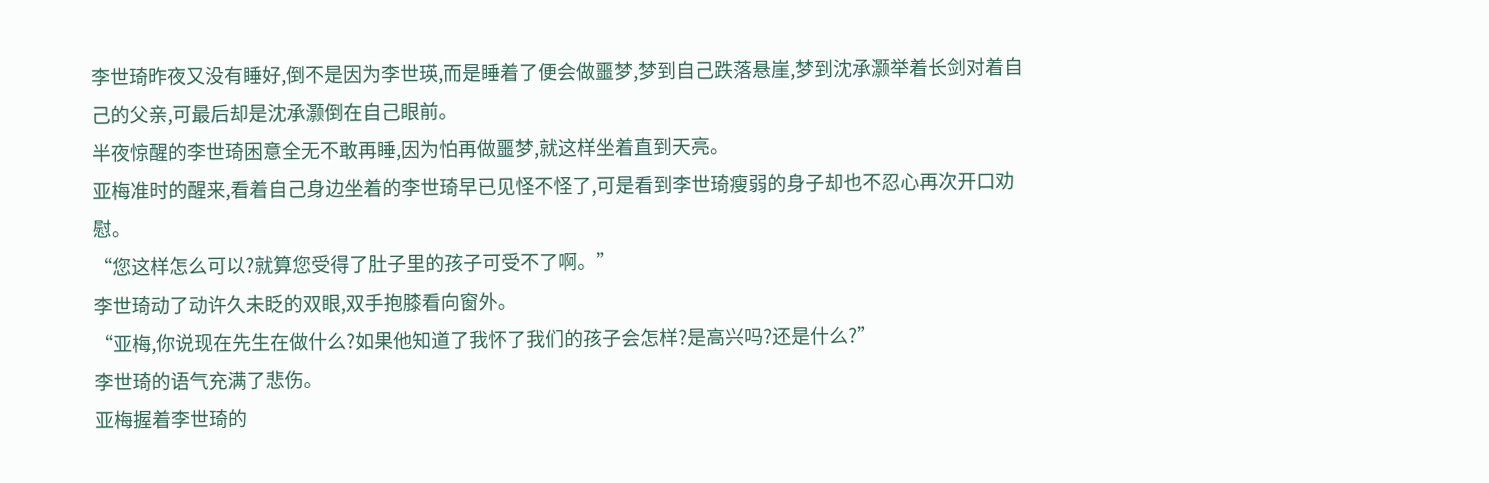李世琦昨夜又没有睡好,倒不是因为李世瑛,而是睡着了便会做噩梦,梦到自己跌落悬崖,梦到沈承灏举着长剑对着自己的父亲,可最后却是沈承灏倒在自己眼前。
半夜惊醒的李世琦困意全无不敢再睡,因为怕再做噩梦,就这样坐着直到天亮。
亚梅准时的醒来,看着自己身边坐着的李世琦早已见怪不怪了,可是看到李世琦瘦弱的身子却也不忍心再次开口劝慰。
“您这样怎么可以?就算您受得了肚子里的孩子可受不了啊。”
李世琦动了动许久未眨的双眼,双手抱膝看向窗外。
“亚梅,你说现在先生在做什么?如果他知道了我怀了我们的孩子会怎样?是高兴吗?还是什么?”
李世琦的语气充满了悲伤。
亚梅握着李世琦的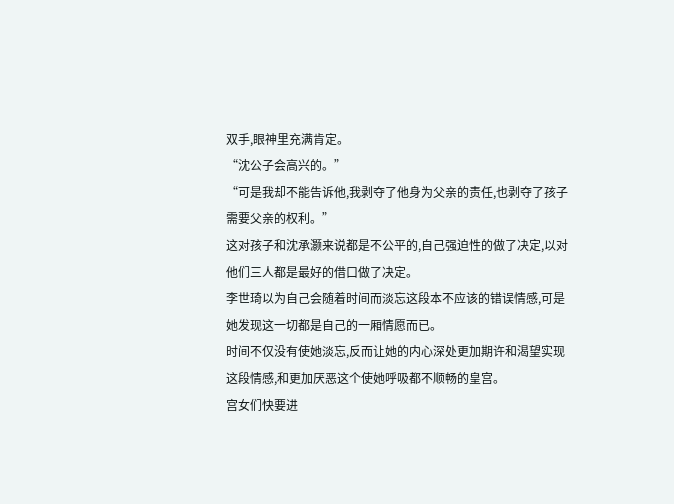双手,眼神里充满肯定。
“沈公子会高兴的。”
“可是我却不能告诉他,我剥夺了他身为父亲的责任,也剥夺了孩子需要父亲的权利。”
这对孩子和沈承灏来说都是不公平的,自己强迫性的做了决定,以对他们三人都是最好的借口做了决定。
李世琦以为自己会随着时间而淡忘这段本不应该的错误情感,可是她发现这一切都是自己的一厢情愿而已。
时间不仅没有使她淡忘,反而让她的内心深处更加期许和渴望实现这段情感,和更加厌恶这个使她呼吸都不顺畅的皇宫。
宫女们快要进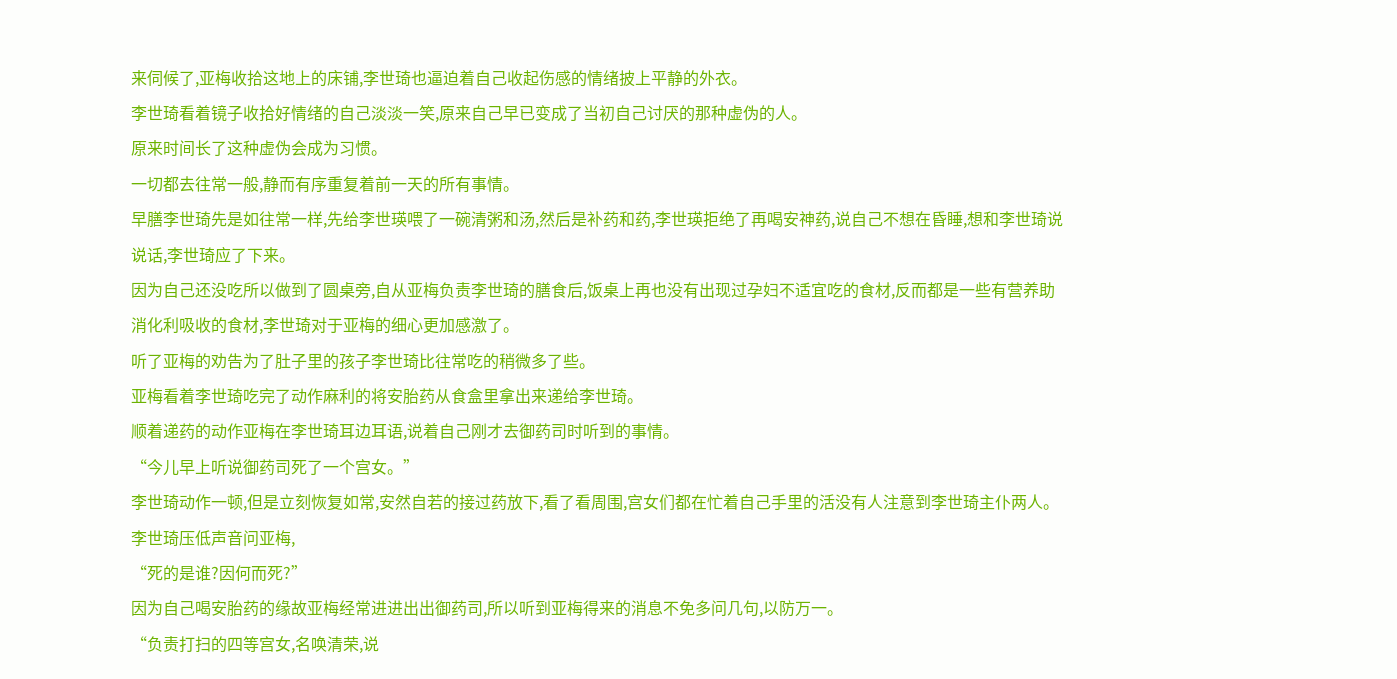来伺候了,亚梅收拾这地上的床铺,李世琦也逼迫着自己收起伤感的情绪披上平静的外衣。
李世琦看着镜子收拾好情绪的自己淡淡一笑,原来自己早已变成了当初自己讨厌的那种虚伪的人。
原来时间长了这种虚伪会成为习惯。
一切都去往常一般,静而有序重复着前一天的所有事情。
早膳李世琦先是如往常一样,先给李世瑛喂了一碗清粥和汤,然后是补药和药,李世瑛拒绝了再喝安神药,说自己不想在昏睡,想和李世琦说说话,李世琦应了下来。
因为自己还没吃所以做到了圆桌旁,自从亚梅负责李世琦的膳食后,饭桌上再也没有出现过孕妇不适宜吃的食材,反而都是一些有营养助消化利吸收的食材,李世琦对于亚梅的细心更加感激了。
听了亚梅的劝告为了肚子里的孩子李世琦比往常吃的稍微多了些。
亚梅看着李世琦吃完了动作麻利的将安胎药从食盒里拿出来递给李世琦。
顺着递药的动作亚梅在李世琦耳边耳语,说着自己刚才去御药司时听到的事情。
“今儿早上听说御药司死了一个宫女。”
李世琦动作一顿,但是立刻恢复如常,安然自若的接过药放下,看了看周围,宫女们都在忙着自己手里的活没有人注意到李世琦主仆两人。
李世琦压低声音问亚梅,
“死的是谁?因何而死?”
因为自己喝安胎药的缘故亚梅经常进进出出御药司,所以听到亚梅得来的消息不免多问几句,以防万一。
“负责打扫的四等宫女,名唤清荣,说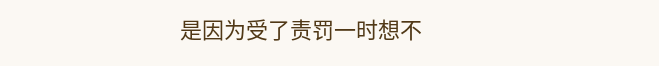是因为受了责罚一时想不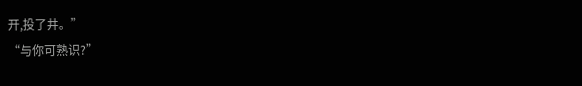开,投了井。”
“与你可熟识?”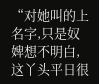“对她叫的上名字,只是奴婢想不明白,这丫头平日很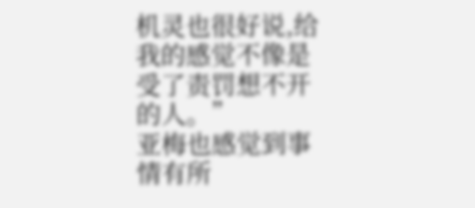机灵也很好说,给我的感觉不像是受了责罚想不开的人。”
亚梅也感觉到事情有所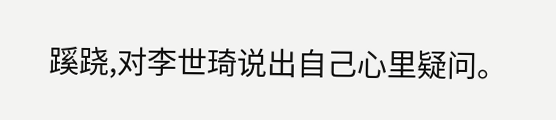蹊跷,对李世琦说出自己心里疑问。